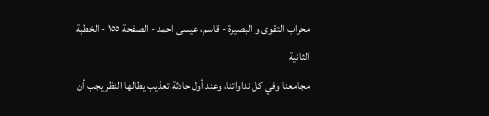محراب التقوى و البصيرة - قاسم، عيسى احمد - الصفحة ١٥٥ - الخطبة الثانية
مجامعنا وفي كل نداواتنا، وعند أول حادثة تعذيب يطالها النظر يجب أن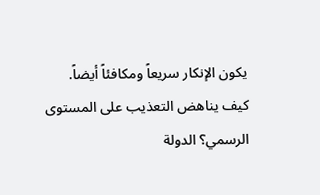يكون الإنكار سريعاً ومكافئاً أيضاً.
كيف يناهض التعذيب على المستوى الرسمي؟ الدولة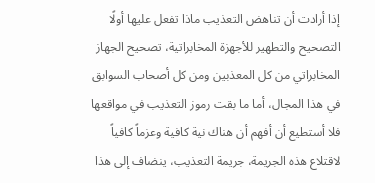إذا أرادت أن تناهض التعذيب ماذا تفعل عليها أولًا التصحيح والتطهير للأجهزة المخابراتية، تصحيح الجهاز المخابراتي من كل المعذبين ومن كل أصحاب السوابق في هذا المجال، أما ما بقت رموز التعذيب في مواقعها فلا أستطيع أن أفهم أن هناك نية كافية وعزماً كافياً لاقتلاع هذه الجريمة، جريمة التعذيب، ينضاف إلى هذا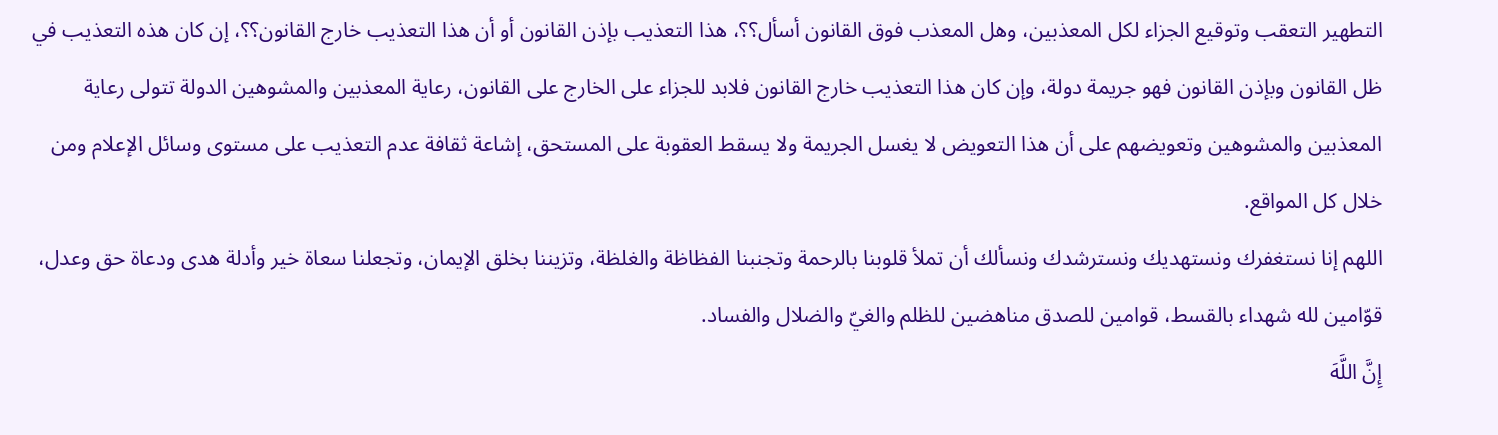التطهير التعقب وتوقيع الجزاء لكل المعذبين، وهل المعذب فوق القانون أسأل؟؟، هذا التعذيب بإذن القانون أو أن هذا التعذيب خارج القانون؟؟، إن كان هذه التعذيب في ظل القانون وبإذن القانون فهو جريمة دولة، وإن كان هذا التعذيب خارج القانون فلابد للجزاء على الخارج على القانون، رعاية المعذبين والمشوهين الدولة تتولى رعاية المعذبين والمشوهين وتعويضهم على أن هذا التعويض لا يغسل الجريمة ولا يسقط العقوبة على المستحق، إشاعة ثقافة عدم التعذيب على مستوى وسائل الإعلام ومن خلال كل المواقع.
اللهم إنا نستغفرك ونستهديك ونسترشدك ونسألك أن تملأ قلوبنا بالرحمة وتجنبنا الفظاظة والغلظة، وتزيننا بخلق الإيمان، وتجعلنا سعاة خير وأدلة هدى ودعاة حق وعدل، قوّامين لله شهداء بالقسط، قوامين للصدق مناهضين للظلم والغيّ والضلال والفساد.
إِنَّ اللَّهَ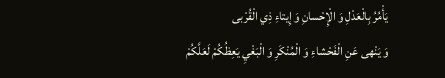يَأْمُرُ بِالْعَدْلِ وَ الْإِحْسانِ وَ إِيتاءِ ذِي الْقُرْبى
وَ يَنْهى عَنِ الْفَحْشاءِ وَ الْمُنْكَرِ وَ الْبَغْيِ يَعِظُكُمْ لَعَلَّكُمْ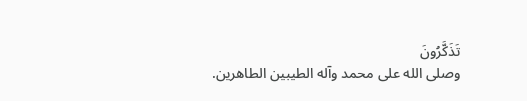تَذَكَّرُونَ
وصلى الله على محمد وآله الطيبين الطاهرين.